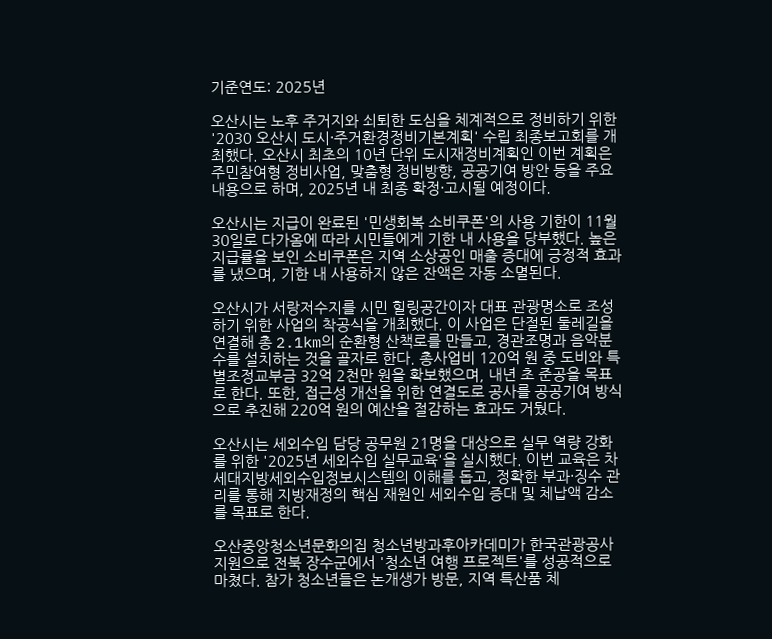기준연도: 2025년

오산시는 노후 주거지와 쇠퇴한 도심을 체계적으로 정비하기 위한 '2030 오산시 도시·주거환경정비기본계획' 수립 최종보고회를 개최했다. 오산시 최초의 10년 단위 도시재정비계획인 이번 계획은 주민참여형 정비사업, 맞춤형 정비방향, 공공기여 방안 등을 주요 내용으로 하며, 2025년 내 최종 확정·고시될 예정이다.

오산시는 지급이 완료된 '민생회복 소비쿠폰'의 사용 기한이 11월 30일로 다가옴에 따라 시민들에게 기한 내 사용을 당부했다. 높은 지급률을 보인 소비쿠폰은 지역 소상공인 매출 증대에 긍정적 효과를 냈으며, 기한 내 사용하지 않은 잔액은 자동 소멸된다.

오산시가 서랑저수지를 시민 힐링공간이자 대표 관광명소로 조성하기 위한 사업의 착공식을 개최했다. 이 사업은 단절된 둘레길을 연결해 총 2.1km의 순환형 산책로를 만들고, 경관조명과 음악분수를 설치하는 것을 골자로 한다. 총사업비 120억 원 중 도비와 특별조정교부금 32억 2천만 원을 확보했으며, 내년 초 준공을 목표로 한다. 또한, 접근성 개선을 위한 연결도로 공사를 공공기여 방식으로 추진해 220억 원의 예산을 절감하는 효과도 거뒀다.

오산시는 세외수입 담당 공무원 21명을 대상으로 실무 역량 강화를 위한 '2025년 세외수입 실무교육'을 실시했다. 이번 교육은 차세대지방세외수입정보시스템의 이해를 돕고, 정확한 부과·징수 관리를 통해 지방재정의 핵심 재원인 세외수입 증대 및 체납액 감소를 목표로 한다.

오산중앙청소년문화의집 청소년방과후아카데미가 한국관광공사 지원으로 전북 장수군에서 '청소년 여행 프로젝트'를 성공적으로 마쳤다. 참가 청소년들은 논개생가 방문, 지역 특산품 체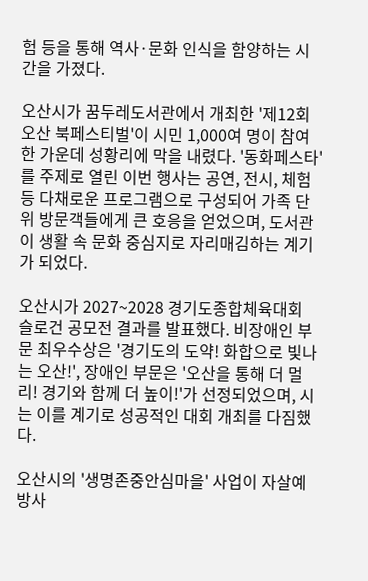험 등을 통해 역사·문화 인식을 함양하는 시간을 가졌다.

오산시가 꿈두레도서관에서 개최한 '제12회 오산 북페스티벌'이 시민 1,000여 명이 참여한 가운데 성황리에 막을 내렸다. '동화페스타'를 주제로 열린 이번 행사는 공연, 전시, 체험 등 다채로운 프로그램으로 구성되어 가족 단위 방문객들에게 큰 호응을 얻었으며, 도서관이 생활 속 문화 중심지로 자리매김하는 계기가 되었다.

오산시가 2027~2028 경기도종합체육대회 슬로건 공모전 결과를 발표했다. 비장애인 부문 최우수상은 '경기도의 도약! 화합으로 빛나는 오산!', 장애인 부문은 '오산을 통해 더 멀리! 경기와 함께 더 높이!'가 선정되었으며, 시는 이를 계기로 성공적인 대회 개최를 다짐했다.

오산시의 '생명존중안심마을' 사업이 자살예방사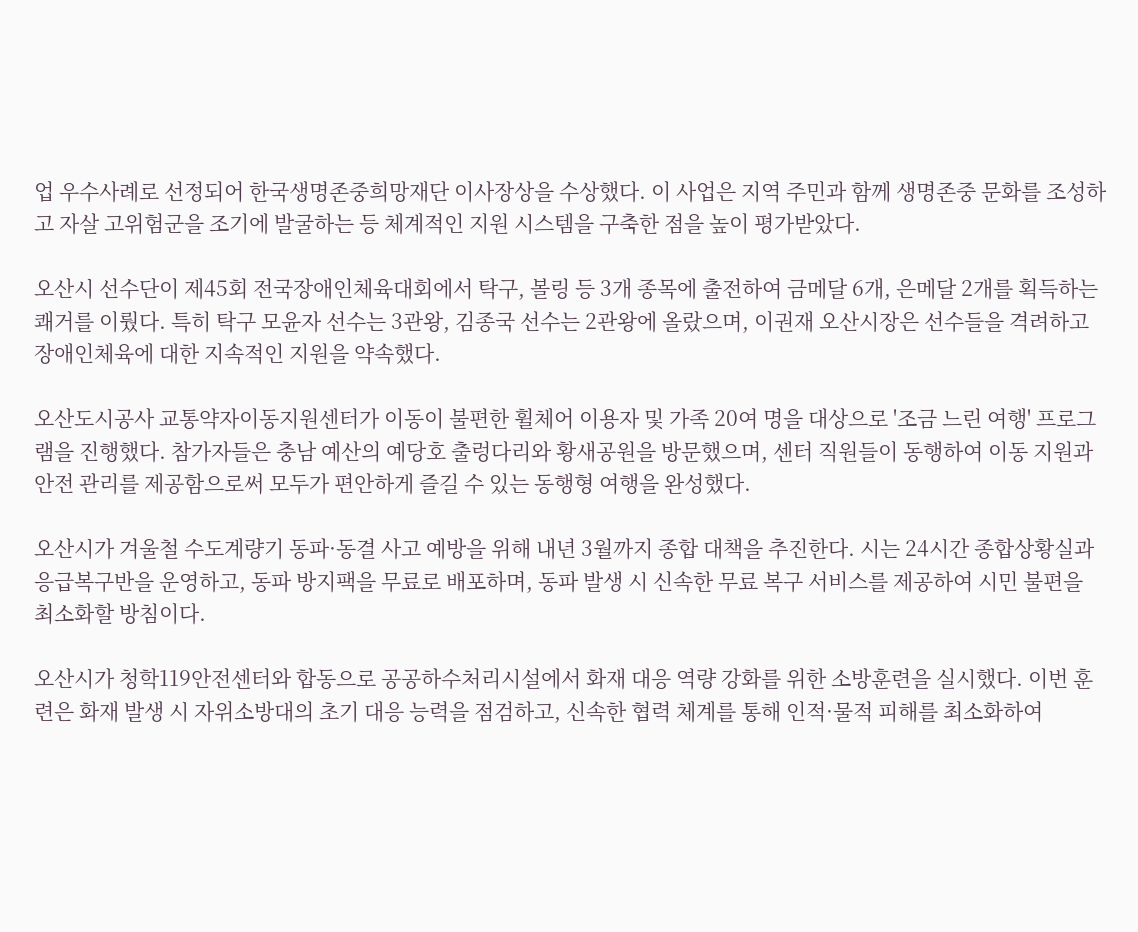업 우수사례로 선정되어 한국생명존중희망재단 이사장상을 수상했다. 이 사업은 지역 주민과 함께 생명존중 문화를 조성하고 자살 고위험군을 조기에 발굴하는 등 체계적인 지원 시스템을 구축한 점을 높이 평가받았다.

오산시 선수단이 제45회 전국장애인체육대회에서 탁구, 볼링 등 3개 종목에 출전하여 금메달 6개, 은메달 2개를 획득하는 쾌거를 이뤘다. 특히 탁구 모윤자 선수는 3관왕, 김종국 선수는 2관왕에 올랐으며, 이권재 오산시장은 선수들을 격려하고 장애인체육에 대한 지속적인 지원을 약속했다.

오산도시공사 교통약자이동지원센터가 이동이 불편한 휠체어 이용자 및 가족 20여 명을 대상으로 '조금 느린 여행' 프로그램을 진행했다. 참가자들은 충남 예산의 예당호 출렁다리와 황새공원을 방문했으며, 센터 직원들이 동행하여 이동 지원과 안전 관리를 제공함으로써 모두가 편안하게 즐길 수 있는 동행형 여행을 완성했다.

오산시가 겨울철 수도계량기 동파·동결 사고 예방을 위해 내년 3월까지 종합 대책을 추진한다. 시는 24시간 종합상황실과 응급복구반을 운영하고, 동파 방지팩을 무료로 배포하며, 동파 발생 시 신속한 무료 복구 서비스를 제공하여 시민 불편을 최소화할 방침이다.

오산시가 청학119안전센터와 합동으로 공공하수처리시설에서 화재 대응 역량 강화를 위한 소방훈련을 실시했다. 이번 훈련은 화재 발생 시 자위소방대의 초기 대응 능력을 점검하고, 신속한 협력 체계를 통해 인적·물적 피해를 최소화하여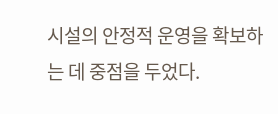시설의 안정적 운영을 확보하는 데 중점을 두었다.